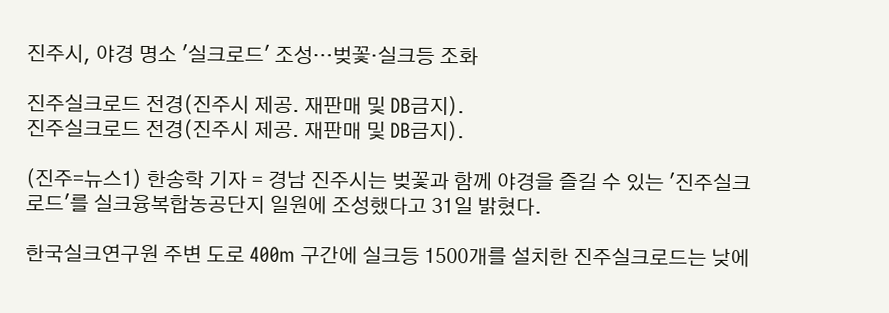진주시, 야경 명소 '실크로드' 조성…벚꽃·실크등 조화

진주실크로드 전경(진주시 제공. 재판매 및 DB금지).
진주실크로드 전경(진주시 제공. 재판매 및 DB금지).

(진주=뉴스1) 한송학 기자 = 경남 진주시는 벚꽃과 함께 야경을 즐길 수 있는 '진주실크로드'를 실크융복합농공단지 일원에 조성했다고 31일 밝혔다.

한국실크연구원 주변 도로 400m 구간에 실크등 1500개를 설치한 진주실크로드는 낮에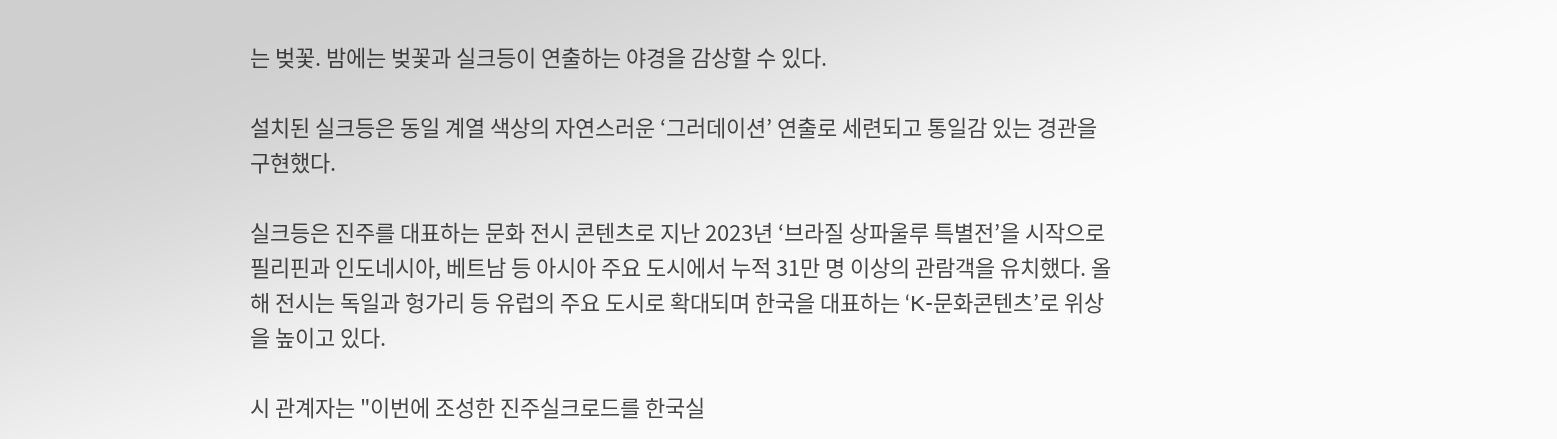는 벚꽃. 밤에는 벚꽃과 실크등이 연출하는 야경을 감상할 수 있다.

설치된 실크등은 동일 계열 색상의 자연스러운 ‘그러데이션’ 연출로 세련되고 통일감 있는 경관을 구현했다.

실크등은 진주를 대표하는 문화 전시 콘텐츠로 지난 2023년 ‘브라질 상파울루 특별전’을 시작으로 필리핀과 인도네시아, 베트남 등 아시아 주요 도시에서 누적 31만 명 이상의 관람객을 유치했다. 올해 전시는 독일과 헝가리 등 유럽의 주요 도시로 확대되며 한국을 대표하는 ‘K-문화콘텐츠’로 위상을 높이고 있다.

시 관계자는 "이번에 조성한 진주실크로드를 한국실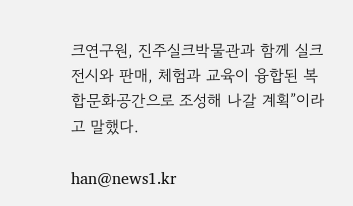크연구원, 진주실크박물관과 함께 실크 전시와 판매, 체험과 교육이 융합된 복합문화공간으로 조성해 나갈 계획”이라고 말했다.

han@news1.kr